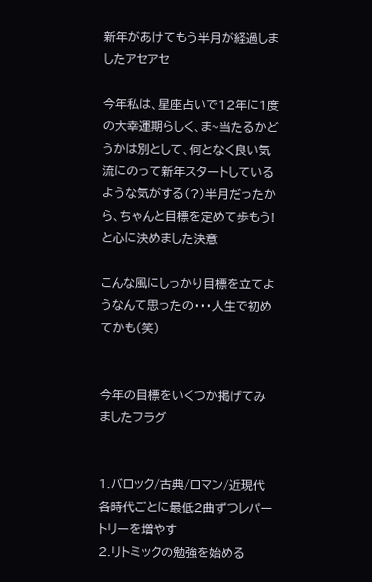新年があけてもう半月が経過しましたアセアセ

今年私は、星座占いで12年に1度の大幸運期らしく、ま~当たるかどうかは別として、何となく良い気流にのって新年スタートしているような気がする(?)半月だったから、ちゃんと目標を定めて歩もう!と心に決めました決意

こんな風にしっかり目標を立てようなんて思ったの・・・人生で初めてかも(笑)


今年の目標をいくつか掲げてみましたフラグ


1.バロック/古典/ロマン/近現代 各時代ごとに最低2曲ずつレパートリーを増やす
2.リトミックの勉強を始める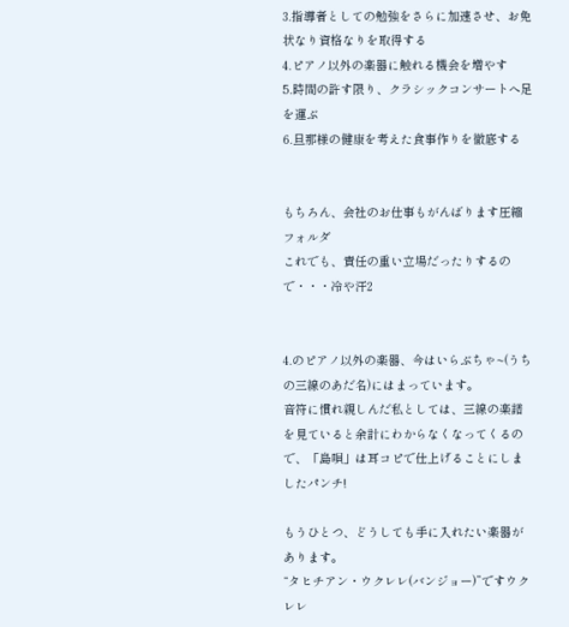3.指導者としての勉強をさらに加速させ、お免状なり資格なりを取得する
4.ピアノ以外の楽器に触れる機会を増やす
5.時間の許す限り、クラシックコンサートへ足を運ぶ
6.旦那様の健康を考えた食事作りを徹底する


もちろん、会社のお仕事もがんばります圧縮フォルダ
これでも、責任の重い立場だったりするので・・・冷や汗2


4.のピアノ以外の楽器、今はいらぶちゃ~(うちの三線のあだ名)にはまっています。
音符に慣れ親しんだ私としては、三線の楽譜を見ていると余計にわからなくなってくるので、「島唄」は耳コピで仕上げることにしましたパンチ!

もうひとつ、どうしても手に入れたい楽器があります。
“タヒチアン・ウクレレ(バンジョー)”ですウクレレ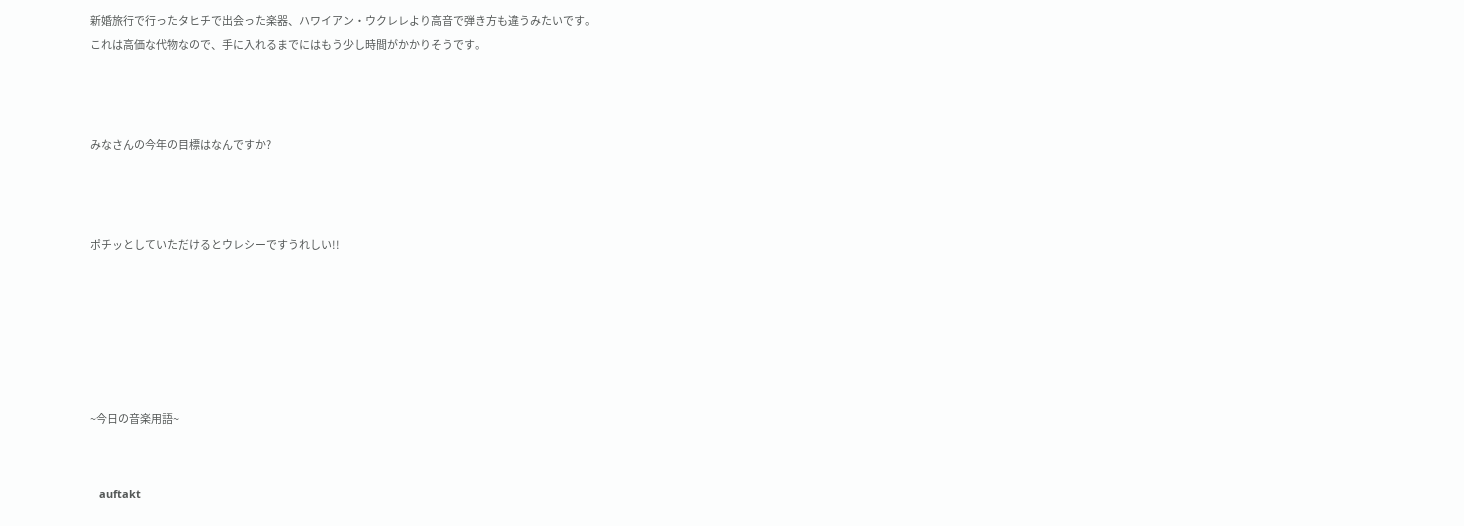新婚旅行で行ったタヒチで出会った楽器、ハワイアン・ウクレレより高音で弾き方も違うみたいです。
これは高価な代物なので、手に入れるまでにはもう少し時間がかかりそうです。



みなさんの今年の目標はなんですか?



ポチッとしていただけるとウレシーですうれしい!!






~今日の音楽用語~


   auftakt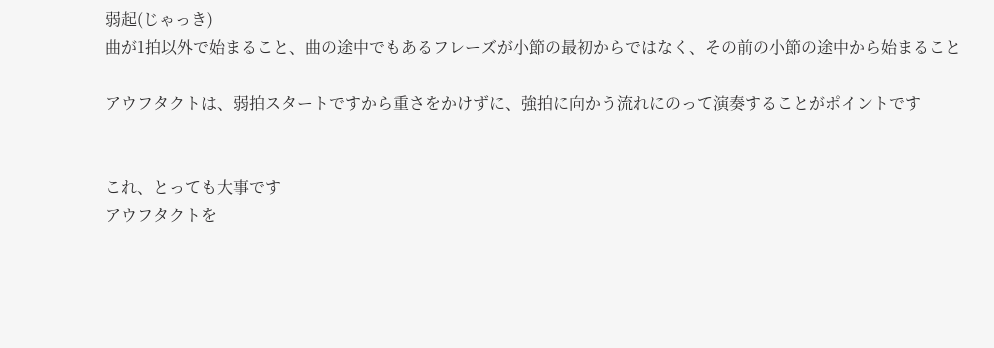弱起(じゃっき)
曲が1拍以外で始まること、曲の途中でもあるフレーズが小節の最初からではなく、その前の小節の途中から始まること

アウフタクトは、弱拍スタートですから重さをかけずに、強拍に向かう流れにのって演奏することがポイントです


これ、とっても大事です
アウフタクトを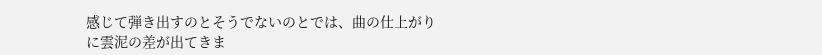感じて弾き出すのとそうでないのとでは、曲の仕上がりに雲泥の差が出てきま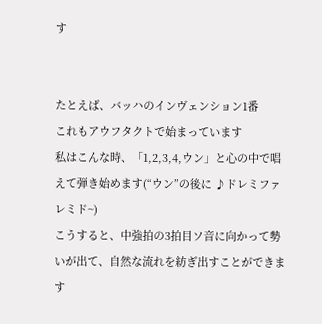す


たとえば、バッハのインヴェンション1番
これもアウフタクトで始まっています
私はこんな時、「1,2,3,4,ウン」と心の中で唱えて弾き始めます(“ウン”の後に ♪ドレミファレミド~)
こうすると、中強拍の3拍目ソ音に向かって勢いが出て、自然な流れを紡ぎ出すことができます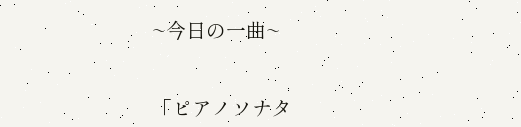~今日の一曲~


「ピアノソナタ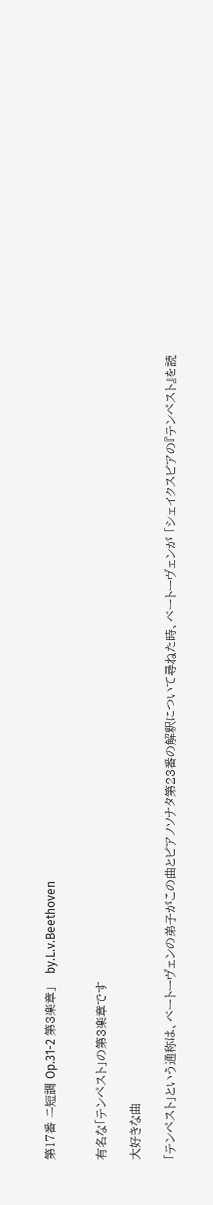第17番 ニ短調 Op.31-2 第3楽章」   by.L.v.Beethoven


有名な「テンペスト」の第3楽章です

大好きな曲

「テンペスト」という通称は、ベートーヴェンの弟子がこの曲とピアノソナタ第23番の解釈について尋ねた時、ベートーヴェンが 「シェイクスピアの『テンペスト』を読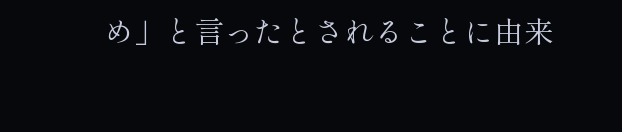め」と言ったとされることに由来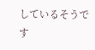しているそうです